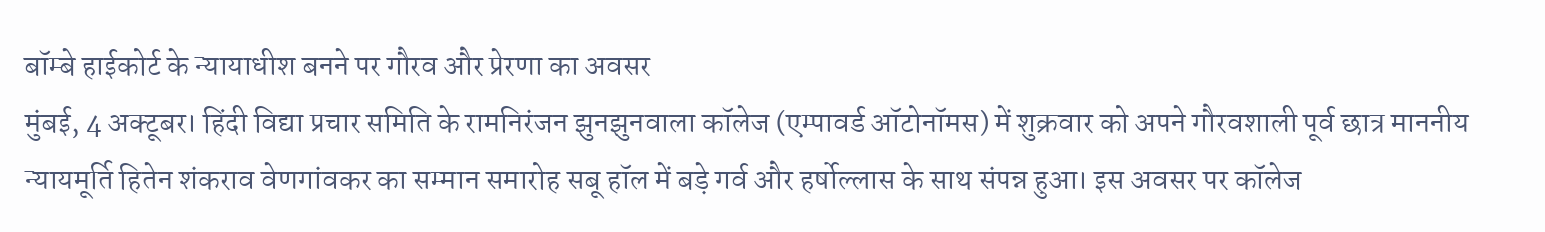बॉम्बे हाईकोर्ट के न्यायाधीश बनने पर गौरव और प्रेरणा का अवसर
मुंबई, 4 अक्टूबर। हिंदी विद्या प्रचार समिति के रामनिरंजन झुनझुनवाला कॉलेज (एम्पावर्ड ऑटोनॉमस) में शुक्रवार को अपने गौरवशाली पूर्व छात्र माननीय न्यायमूर्ति हितेन शंकराव वेणगांवकर का सम्मान समारोह सबू हॉल में बड़े गर्व और हर्षोल्लास के साथ संपन्न हुआ। इस अवसर पर कॉलेज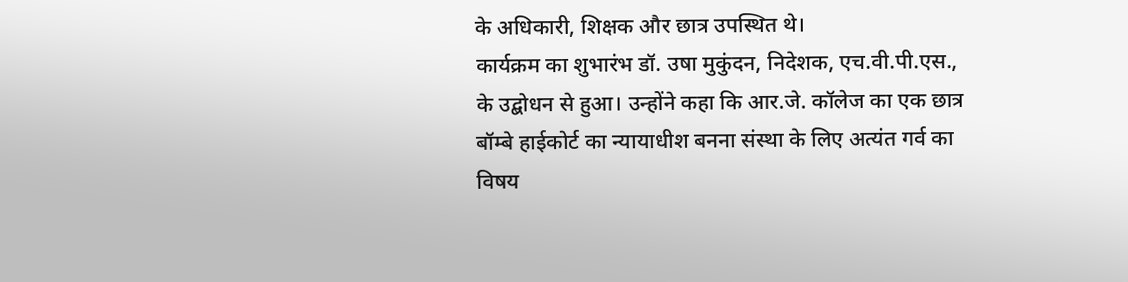के अधिकारी, शिक्षक और छात्र उपस्थित थे।
कार्यक्रम का शुभारंभ डॉ. उषा मुकुंदन, निदेशक, एच.वी.पी.एस., के उद्बोधन से हुआ। उन्होंने कहा कि आर.जे. कॉलेज का एक छात्र बॉम्बे हाईकोर्ट का न्यायाधीश बनना संस्था के लिए अत्यंत गर्व का विषय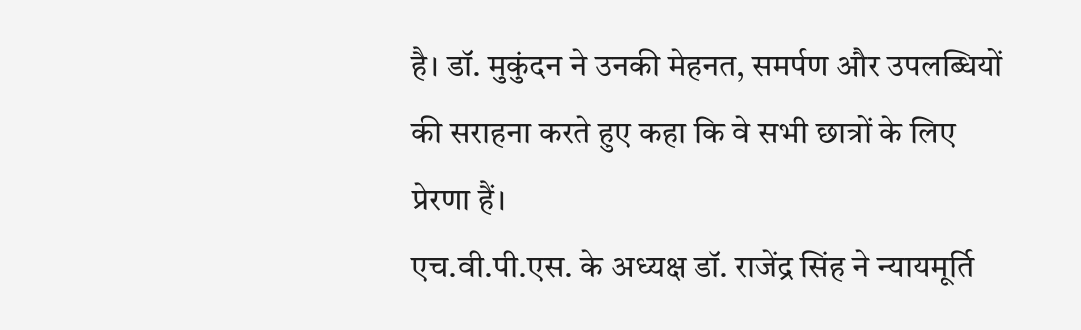है। डॉ. मुकुंदन ने उनकी मेहनत, समर्पण और उपलब्धियों की सराहना करते हुए कहा कि वे सभी छात्रों के लिए प्रेरणा हैं।
एच.वी.पी.एस. के अध्यक्ष डॉ. राजेंद्र सिंह ने न्यायमूर्ति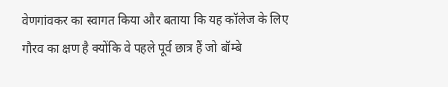वेणगांवकर का स्वागत किया और बताया कि यह कॉलेज के लिए गौरव का क्षण है क्योंकि वे पहले पूर्व छात्र हैं जो बॉम्बे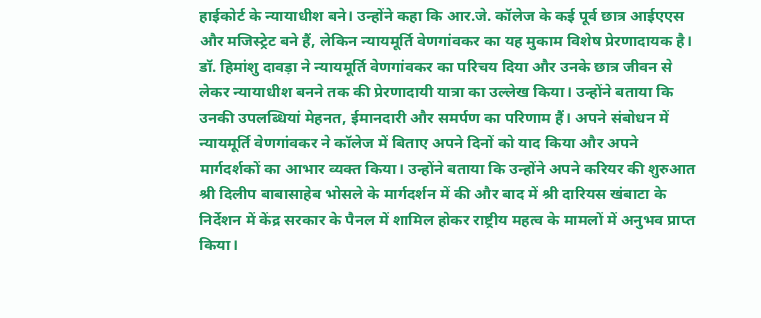हाईकोर्ट के न्यायाधीश बने। उन्होंने कहा कि आर.जे. कॉलेज के कई पूर्व छात्र आईएएस और मजिस्ट्रेट बने हैं, लेकिन न्यायमूर्ति वेणगांवकर का यह मुकाम विशेष प्रेरणादायक है।
डॉ. हिमांशु दावड़ा ने न्यायमूर्ति वेणगांवकर का परिचय दिया और उनके छात्र जीवन से लेकर न्यायाधीश बनने तक की प्रेरणादायी यात्रा का उल्लेख किया। उन्होंने बताया कि उनकी उपलब्धियां मेहनत, ईमानदारी और समर्पण का परिणाम हैं। अपने संबोधन में न्यायमूर्ति वेणगांवकर ने कॉलेज में बिताए अपने दिनों को याद किया और अपने मार्गदर्शकों का आभार व्यक्त किया। उन्होंने बताया कि उन्होंने अपने करियर की शुरुआत श्री दिलीप बाबासाहेब भोसले के मार्गदर्शन में की और बाद में श्री दारियस खंबाटा के निर्देशन में केंद्र सरकार के पैनल में शामिल होकर राष्ट्रीय महत्व के मामलों में अनुभव प्राप्त किया।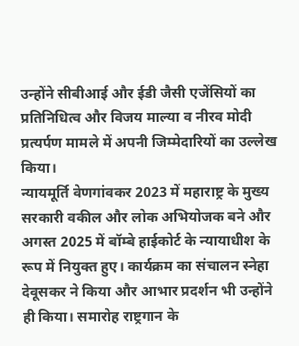उन्होंने सीबीआई और ईडी जैसी एजेंसियों का प्रतिनिधित्व और विजय माल्या व नीरव मोदी प्रत्यर्पण मामले में अपनी जिम्मेदारियों का उल्लेख किया।
न्यायमूर्ति वेणगांवकर 2023 में महाराष्ट्र के मुख्य सरकारी वकील और लोक अभियोजक बने और अगस्त 2025 में बॉम्बे हाईकोर्ट के न्यायाधीश के रूप में नियुक्त हुए। कार्यक्रम का संचालन स्नेहा देवूसकर ने किया और आभार प्रदर्शन भी उन्होंने ही किया। समारोह राष्ट्रगान के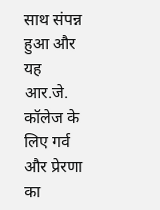साथ संपन्न हुआ और यह आर.जे. कॉलेज के लिए गर्व और प्रेरणा का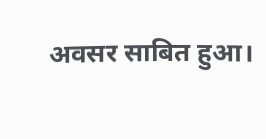अवसर साबित हुआ।